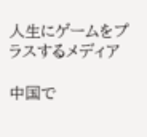人生にゲームをプラスするメディア

中国で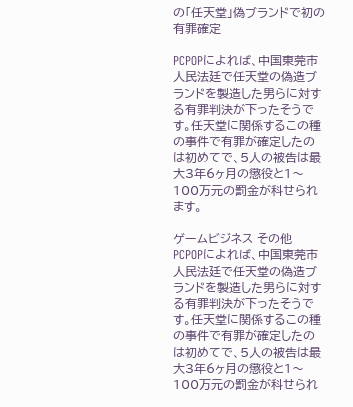の「任天堂」偽ブランドで初の有罪確定

PCPOPによれば、中国東莞市人民法廷で任天堂の偽造ブランドを製造した男らに対する有罪判決が下ったそうです。任天堂に関係するこの種の事件で有罪が確定したのは初めてで、5人の被告は最大3年6ヶ月の懲役と1〜100万元の罰金が科せられます。

ゲームビジネス その他
PCPOPによれば、中国東莞市人民法廷で任天堂の偽造ブランドを製造した男らに対する有罪判決が下ったそうです。任天堂に関係するこの種の事件で有罪が確定したのは初めてで、5人の被告は最大3年6ヶ月の懲役と1〜100万元の罰金が科せられ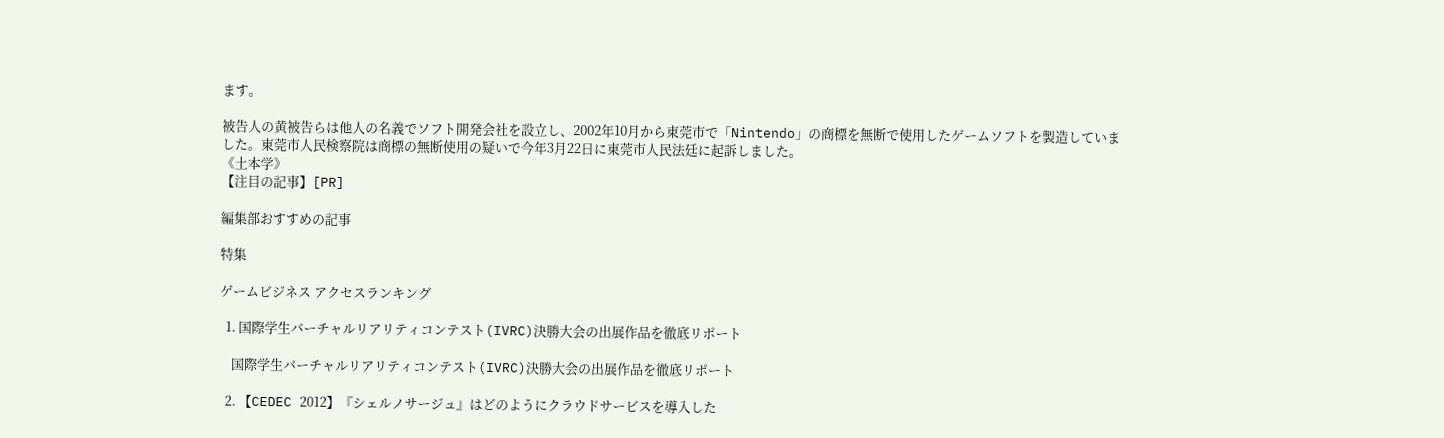ます。

被告人の黄被告らは他人の名義でソフト開発会社を設立し、2002年10月から東莞市で「Nintendo」の商標を無断で使用したゲームソフトを製造していました。東莞市人民検察院は商標の無断使用の疑いで今年3月22日に東莞市人民法廷に起訴しました。
《土本学》
【注目の記事】[PR]

編集部おすすめの記事

特集

ゲームビジネス アクセスランキング

  1. 国際学生バーチャルリアリティコンテスト(IVRC)決勝大会の出展作品を徹底リポート

    国際学生バーチャルリアリティコンテスト(IVRC)決勝大会の出展作品を徹底リポート

  2. 【CEDEC 2012】『シェルノサージュ』はどのようにクラウドサービスを導入した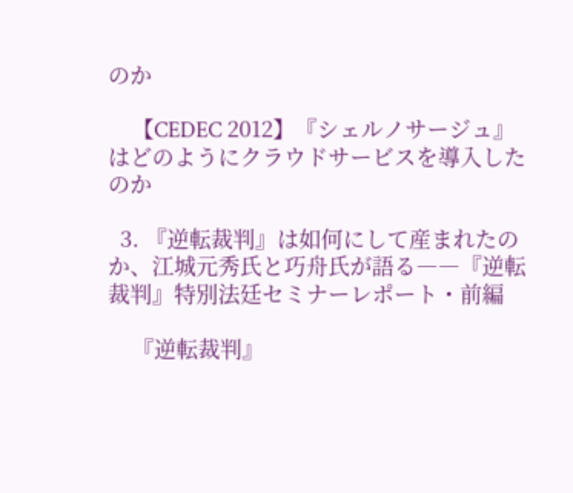のか

    【CEDEC 2012】『シェルノサージュ』はどのようにクラウドサービスを導入したのか

  3. 『逆転裁判』は如何にして産まれたのか、江城元秀氏と巧舟氏が語る――『逆転裁判』特別法廷セミナーレポート・前編

    『逆転裁判』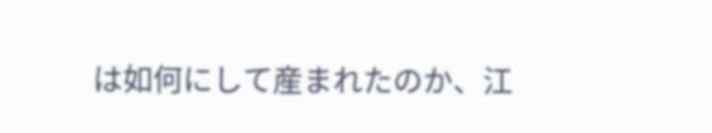は如何にして産まれたのか、江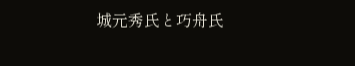城元秀氏と巧舟氏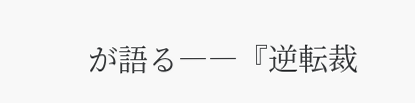が語る――『逆転裁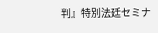判』特別法廷セミナ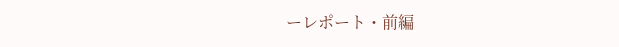ーレポート・前編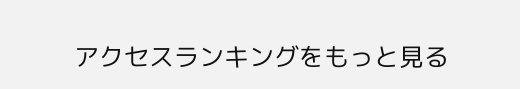アクセスランキングをもっと見る